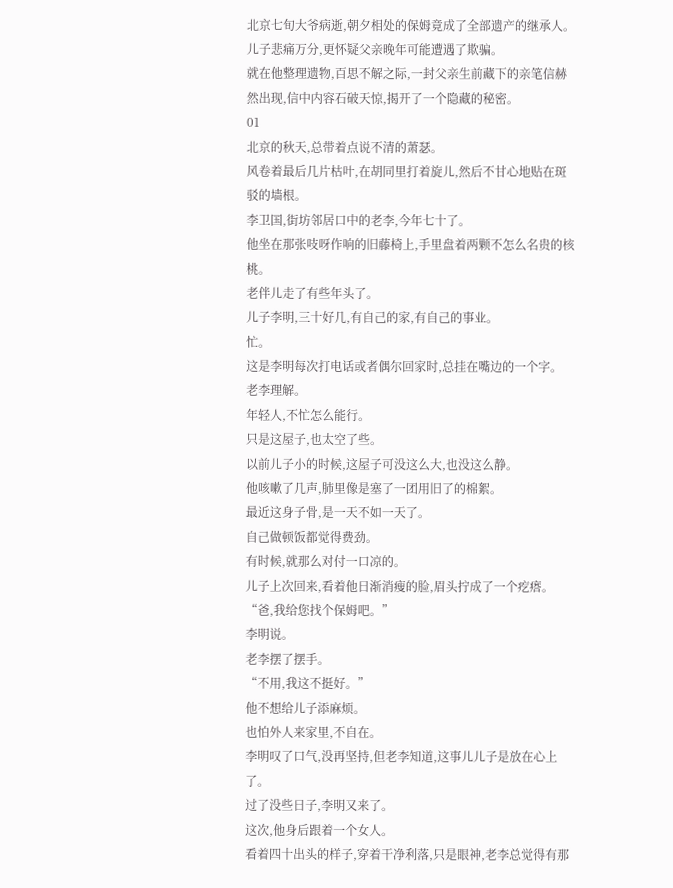北京七旬大爷病逝,朝夕相处的保姆竟成了全部遗产的继承人。
儿子悲痛万分,更怀疑父亲晚年可能遭遇了欺骗。
就在他整理遗物,百思不解之际,一封父亲生前藏下的亲笔信赫然出现,信中内容石破天惊,揭开了一个隐藏的秘密。
01
北京的秋天,总带着点说不清的萧瑟。
风卷着最后几片枯叶,在胡同里打着旋儿,然后不甘心地贴在斑驳的墙根。
李卫国,街坊邻居口中的老李,今年七十了。
他坐在那张吱呀作响的旧藤椅上,手里盘着两颗不怎么名贵的核桃。
老伴儿走了有些年头了。
儿子李明,三十好几,有自己的家,有自己的事业。
忙。
这是李明每次打电话或者偶尔回家时,总挂在嘴边的一个字。
老李理解。
年轻人,不忙怎么能行。
只是这屋子,也太空了些。
以前儿子小的时候,这屋子可没这么大,也没这么静。
他咳嗽了几声,肺里像是塞了一团用旧了的棉絮。
最近这身子骨,是一天不如一天了。
自己做顿饭都觉得费劲。
有时候,就那么对付一口凉的。
儿子上次回来,看着他日渐消瘦的脸,眉头拧成了一个疙瘩。
“爸,我给您找个保姆吧。”
李明说。
老李摆了摆手。
“不用,我这不挺好。”
他不想给儿子添麻烦。
也怕外人来家里,不自在。
李明叹了口气,没再坚持,但老李知道,这事儿儿子是放在心上了。
过了没些日子,李明又来了。
这次,他身后跟着一个女人。
看着四十出头的样子,穿着干净利落,只是眼神,老李总觉得有那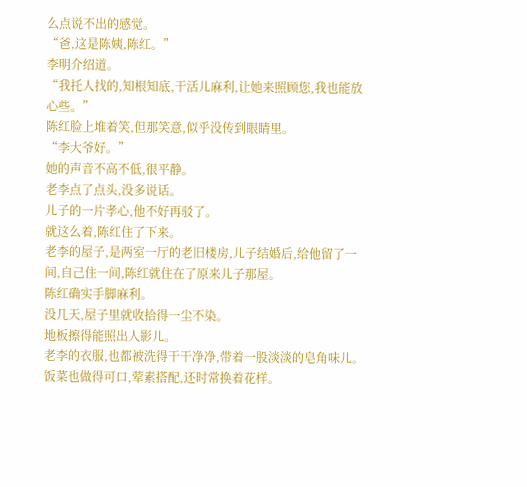么点说不出的感觉。
“爸,这是陈姨,陈红。”
李明介绍道。
“我托人找的,知根知底,干活儿麻利,让她来照顾您,我也能放心些。”
陈红脸上堆着笑,但那笑意,似乎没传到眼睛里。
“李大爷好。”
她的声音不高不低,很平静。
老李点了点头,没多说话。
儿子的一片孝心,他不好再驳了。
就这么着,陈红住了下来。
老李的屋子,是两室一厅的老旧楼房,儿子结婚后,给他留了一间,自己住一间,陈红就住在了原来儿子那屋。
陈红确实手脚麻利。
没几天,屋子里就收拾得一尘不染。
地板擦得能照出人影儿。
老李的衣服,也都被洗得干干净净,带着一股淡淡的皂角味儿。
饭菜也做得可口,荤素搭配,还时常换着花样。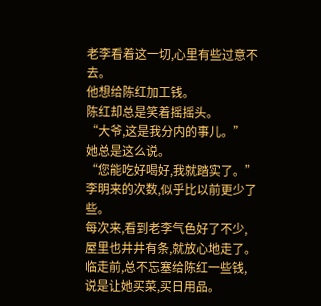老李看着这一切,心里有些过意不去。
他想给陈红加工钱。
陈红却总是笑着摇摇头。
“大爷,这是我分内的事儿。”
她总是这么说。
“您能吃好喝好,我就踏实了。”
李明来的次数,似乎比以前更少了些。
每次来,看到老李气色好了不少,屋里也井井有条,就放心地走了。
临走前,总不忘塞给陈红一些钱,说是让她买菜,买日用品。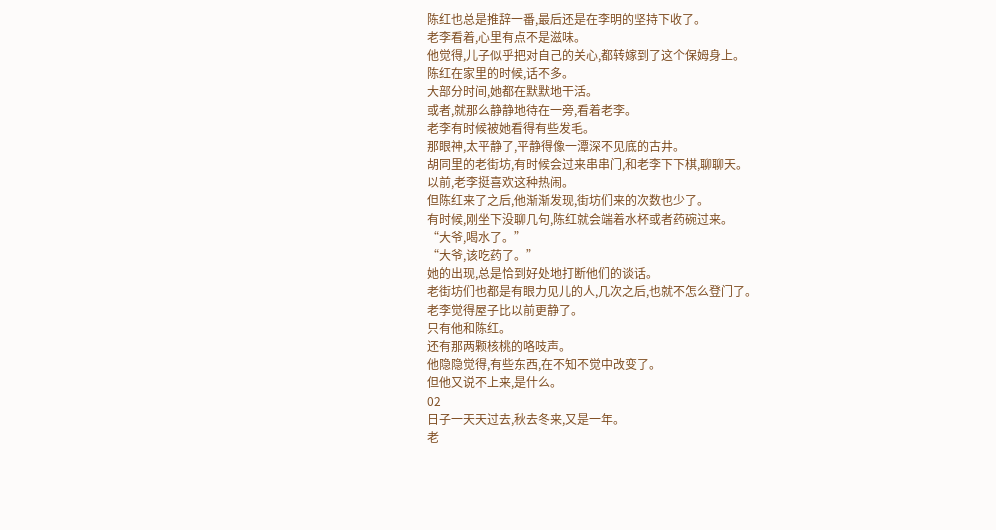陈红也总是推辞一番,最后还是在李明的坚持下收了。
老李看着,心里有点不是滋味。
他觉得,儿子似乎把对自己的关心,都转嫁到了这个保姆身上。
陈红在家里的时候,话不多。
大部分时间,她都在默默地干活。
或者,就那么静静地待在一旁,看着老李。
老李有时候被她看得有些发毛。
那眼神,太平静了,平静得像一潭深不见底的古井。
胡同里的老街坊,有时候会过来串串门,和老李下下棋,聊聊天。
以前,老李挺喜欢这种热闹。
但陈红来了之后,他渐渐发现,街坊们来的次数也少了。
有时候,刚坐下没聊几句,陈红就会端着水杯或者药碗过来。
“大爷,喝水了。”
“大爷,该吃药了。”
她的出现,总是恰到好处地打断他们的谈话。
老街坊们也都是有眼力见儿的人,几次之后,也就不怎么登门了。
老李觉得屋子比以前更静了。
只有他和陈红。
还有那两颗核桃的咯吱声。
他隐隐觉得,有些东西,在不知不觉中改变了。
但他又说不上来,是什么。
02
日子一天天过去,秋去冬来,又是一年。
老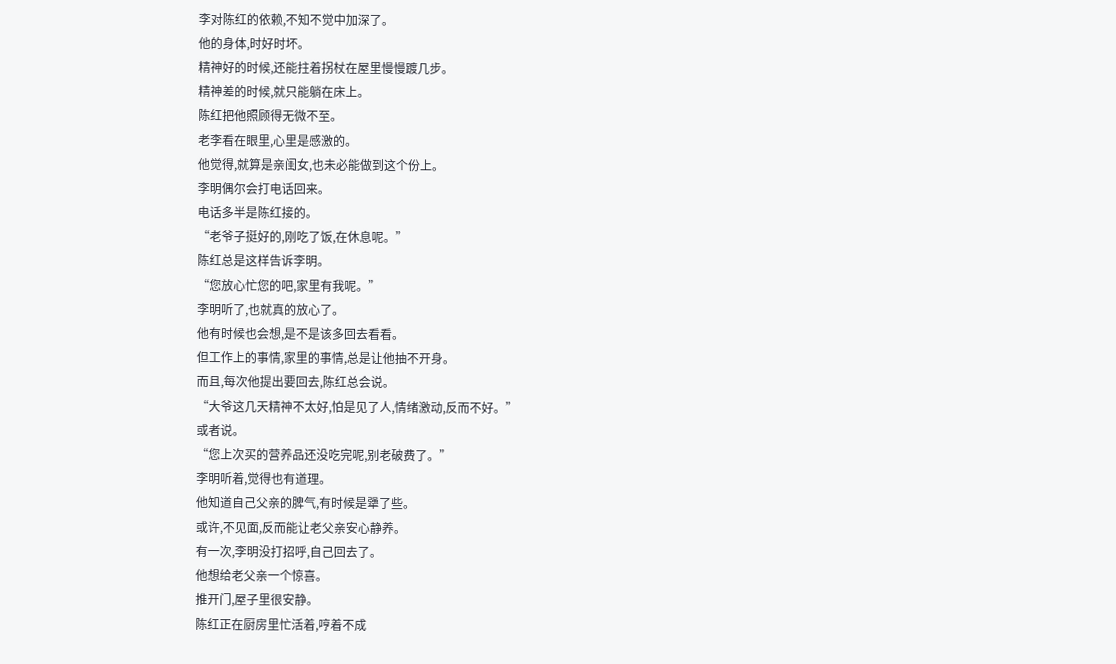李对陈红的依赖,不知不觉中加深了。
他的身体,时好时坏。
精神好的时候,还能拄着拐杖在屋里慢慢踱几步。
精神差的时候,就只能躺在床上。
陈红把他照顾得无微不至。
老李看在眼里,心里是感激的。
他觉得,就算是亲闺女,也未必能做到这个份上。
李明偶尔会打电话回来。
电话多半是陈红接的。
“老爷子挺好的,刚吃了饭,在休息呢。”
陈红总是这样告诉李明。
“您放心忙您的吧,家里有我呢。”
李明听了,也就真的放心了。
他有时候也会想,是不是该多回去看看。
但工作上的事情,家里的事情,总是让他抽不开身。
而且,每次他提出要回去,陈红总会说。
“大爷这几天精神不太好,怕是见了人,情绪激动,反而不好。”
或者说。
“您上次买的营养品还没吃完呢,别老破费了。”
李明听着,觉得也有道理。
他知道自己父亲的脾气,有时候是犟了些。
或许,不见面,反而能让老父亲安心静养。
有一次,李明没打招呼,自己回去了。
他想给老父亲一个惊喜。
推开门,屋子里很安静。
陈红正在厨房里忙活着,哼着不成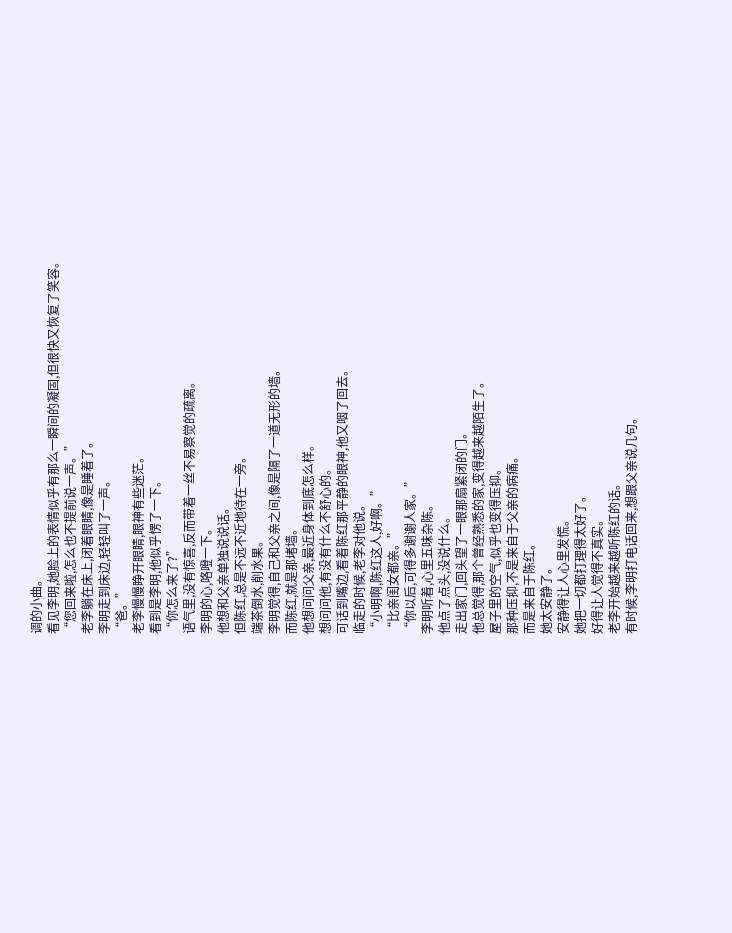调的小曲。
看见李明,她脸上的表情似乎有那么一瞬间的凝固,但很快又恢复了笑容。
“您回来啦,怎么也不提前说一声。”
老李躺在床上,闭着眼睛,像是睡着了。
李明走到床边,轻轻叫了一声。
“爸。”
老李慢慢睁开眼睛,眼神有些迷茫。
看到是李明,他似乎愣了一下。
“你怎么来了?”
语气里,没有惊喜,反而带着一丝不易察觉的疏离。
李明的心,咯噔一下。
他想和父亲单独说说话。
但陈红,总是不远不近地待在一旁。
端茶倒水,削水果。
李明觉得,自己和父亲之间,像是隔了一道无形的墙。
而陈红,就是那堵墙。
他想问问父亲,最近身体到底怎么样。
想问问他,有没有什么不舒心的。
可话到嘴边,看着陈红那平静的眼神,他又咽了回去。
临走的时候,老李对他说。
“小明啊,陈红这人,好啊。”
“比亲闺女都亲。”
“你以后,可得多谢谢人家。”
李明听着,心里五味杂陈。
他点了点头,没说什么。
走出家门,回头望了一眼那扇紧闭的门。
他总觉得,那个曾经熟悉的家,变得越来越陌生了。
屋子里的空气,似乎也变得压抑。
那种压抑,不是来自于父亲的病痛。
而是来自于陈红。
她太安静了。
安静得让人心里发慌。
她把一切都打理得太好了。
好得让人觉得不真实。
老李开始越来越听陈红的话。
有时候,李明打电话回来,想跟父亲说几句。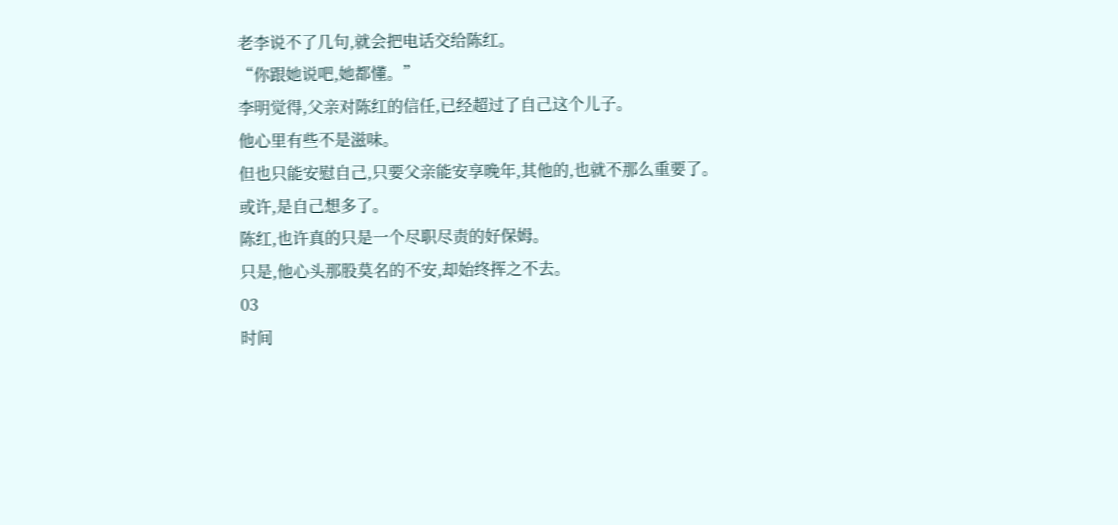老李说不了几句,就会把电话交给陈红。
“你跟她说吧,她都懂。”
李明觉得,父亲对陈红的信任,已经超过了自己这个儿子。
他心里有些不是滋味。
但也只能安慰自己,只要父亲能安享晚年,其他的,也就不那么重要了。
或许,是自己想多了。
陈红,也许真的只是一个尽职尽责的好保姆。
只是,他心头那股莫名的不安,却始终挥之不去。
03
时间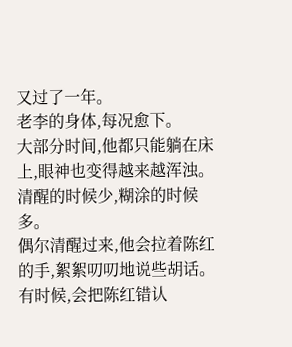又过了一年。
老李的身体,每况愈下。
大部分时间,他都只能躺在床上,眼神也变得越来越浑浊。
清醒的时候少,糊涂的时候多。
偶尔清醒过来,他会拉着陈红的手,絮絮叨叨地说些胡话。
有时候,会把陈红错认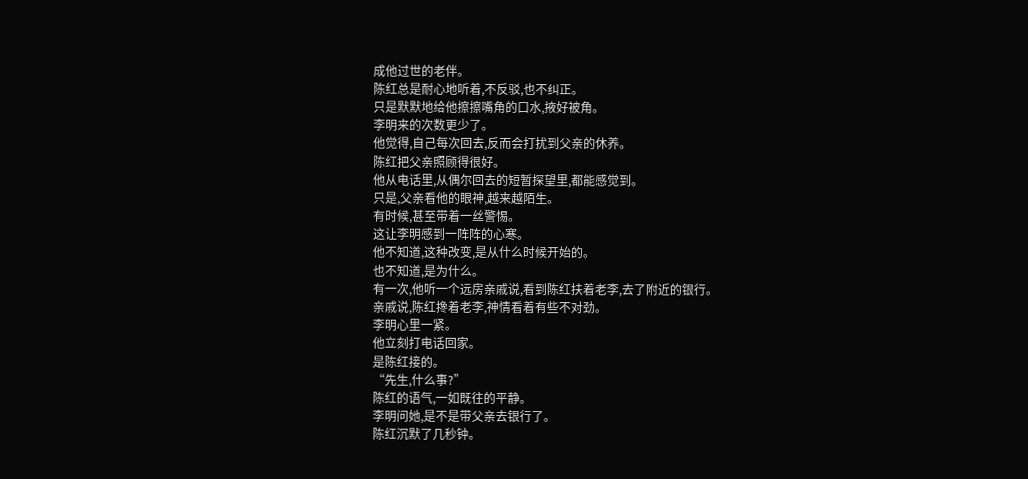成他过世的老伴。
陈红总是耐心地听着,不反驳,也不纠正。
只是默默地给他擦擦嘴角的口水,掖好被角。
李明来的次数更少了。
他觉得,自己每次回去,反而会打扰到父亲的休养。
陈红把父亲照顾得很好。
他从电话里,从偶尔回去的短暂探望里,都能感觉到。
只是,父亲看他的眼神,越来越陌生。
有时候,甚至带着一丝警惕。
这让李明感到一阵阵的心寒。
他不知道,这种改变,是从什么时候开始的。
也不知道,是为什么。
有一次,他听一个远房亲戚说,看到陈红扶着老李,去了附近的银行。
亲戚说,陈红搀着老李,神情看着有些不对劲。
李明心里一紧。
他立刻打电话回家。
是陈红接的。
“先生,什么事?”
陈红的语气,一如既往的平静。
李明问她,是不是带父亲去银行了。
陈红沉默了几秒钟。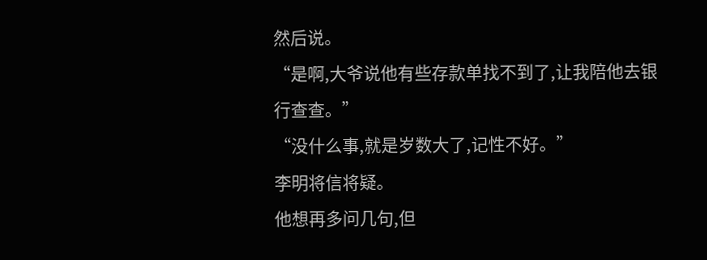然后说。
“是啊,大爷说他有些存款单找不到了,让我陪他去银行查查。”
“没什么事,就是岁数大了,记性不好。”
李明将信将疑。
他想再多问几句,但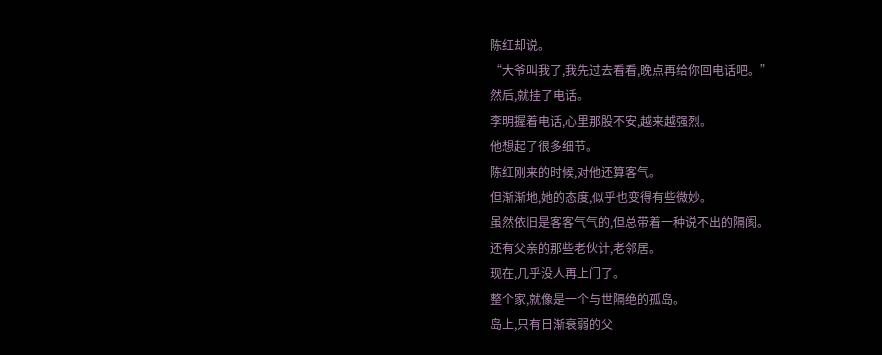陈红却说。
“大爷叫我了,我先过去看看,晚点再给你回电话吧。”
然后,就挂了电话。
李明握着电话,心里那股不安,越来越强烈。
他想起了很多细节。
陈红刚来的时候,对他还算客气。
但渐渐地,她的态度,似乎也变得有些微妙。
虽然依旧是客客气气的,但总带着一种说不出的隔阂。
还有父亲的那些老伙计,老邻居。
现在,几乎没人再上门了。
整个家,就像是一个与世隔绝的孤岛。
岛上,只有日渐衰弱的父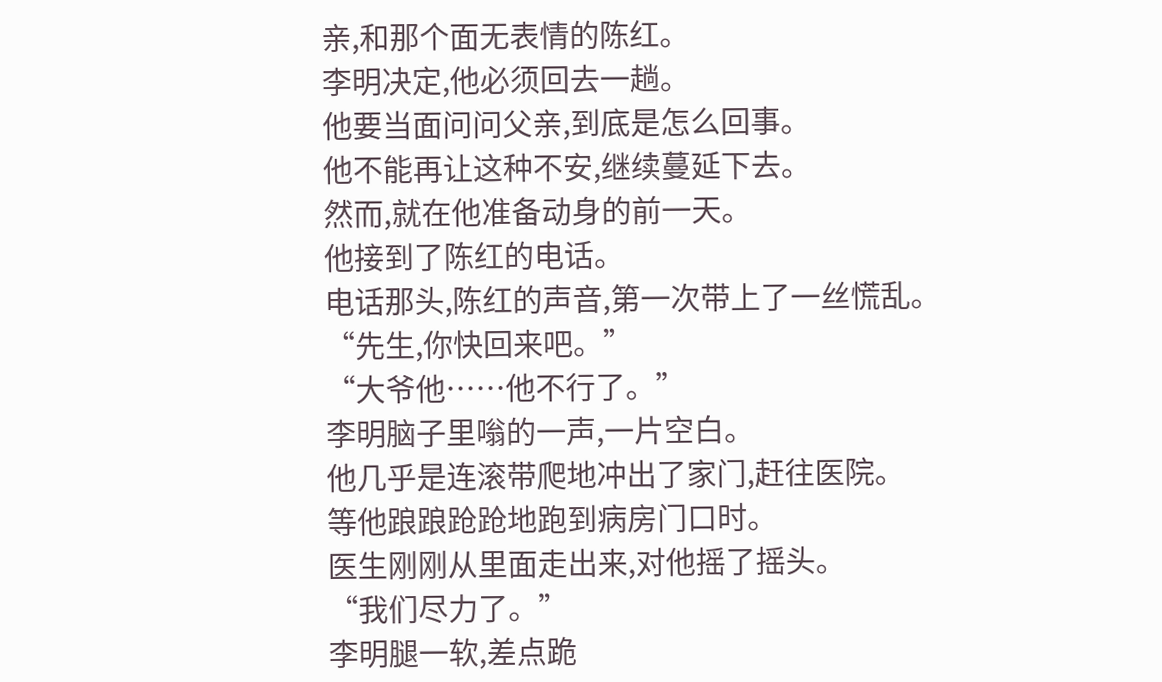亲,和那个面无表情的陈红。
李明决定,他必须回去一趟。
他要当面问问父亲,到底是怎么回事。
他不能再让这种不安,继续蔓延下去。
然而,就在他准备动身的前一天。
他接到了陈红的电话。
电话那头,陈红的声音,第一次带上了一丝慌乱。
“先生,你快回来吧。”
“大爷他……他不行了。”
李明脑子里嗡的一声,一片空白。
他几乎是连滚带爬地冲出了家门,赶往医院。
等他踉踉跄跄地跑到病房门口时。
医生刚刚从里面走出来,对他摇了摇头。
“我们尽力了。”
李明腿一软,差点跪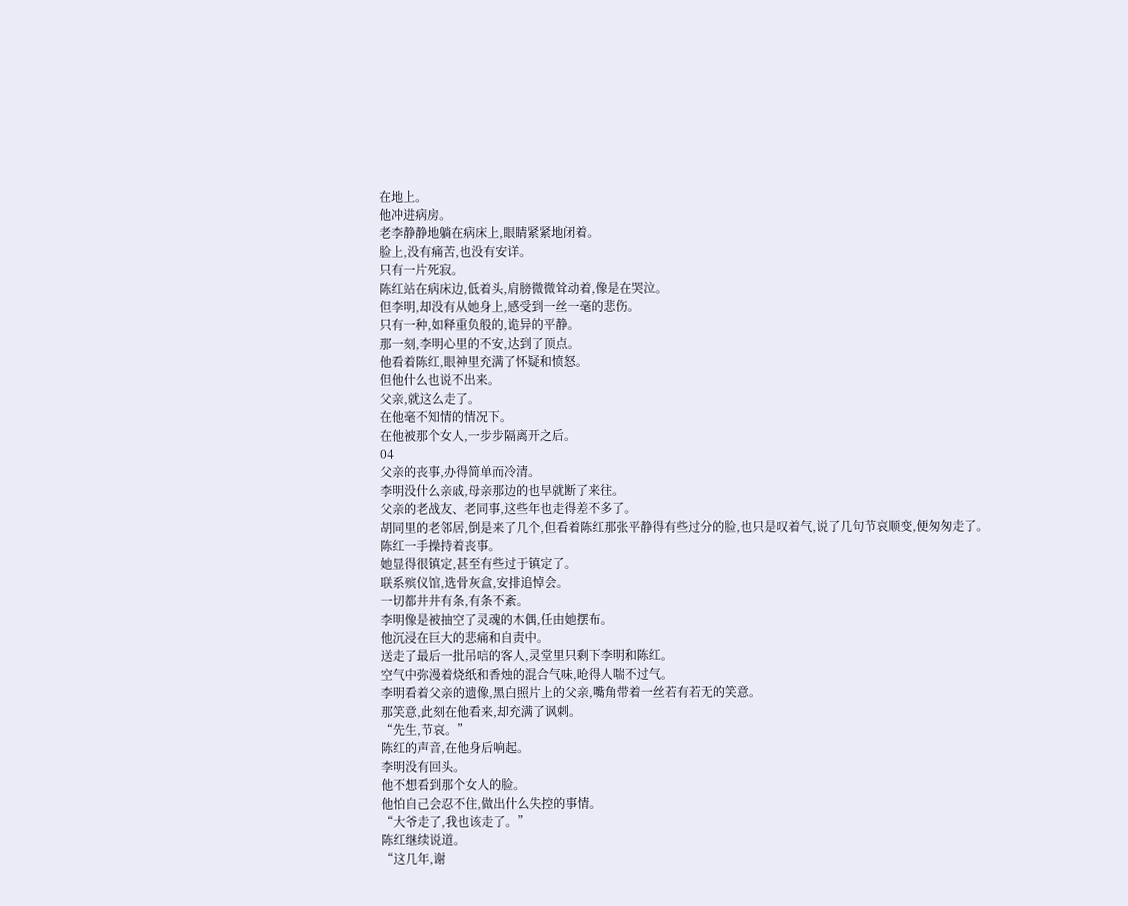在地上。
他冲进病房。
老李静静地躺在病床上,眼睛紧紧地闭着。
脸上,没有痛苦,也没有安详。
只有一片死寂。
陈红站在病床边,低着头,肩膀微微耸动着,像是在哭泣。
但李明,却没有从她身上,感受到一丝一毫的悲伤。
只有一种,如释重负般的,诡异的平静。
那一刻,李明心里的不安,达到了顶点。
他看着陈红,眼神里充满了怀疑和愤怒。
但他什么也说不出来。
父亲,就这么走了。
在他毫不知情的情况下。
在他被那个女人,一步步隔离开之后。
04
父亲的丧事,办得简单而冷清。
李明没什么亲戚,母亲那边的也早就断了来往。
父亲的老战友、老同事,这些年也走得差不多了。
胡同里的老邻居,倒是来了几个,但看着陈红那张平静得有些过分的脸,也只是叹着气,说了几句节哀顺变,便匆匆走了。
陈红一手操持着丧事。
她显得很镇定,甚至有些过于镇定了。
联系殡仪馆,选骨灰盒,安排追悼会。
一切都井井有条,有条不紊。
李明像是被抽空了灵魂的木偶,任由她摆布。
他沉浸在巨大的悲痛和自责中。
送走了最后一批吊唁的客人,灵堂里只剩下李明和陈红。
空气中弥漫着烧纸和香烛的混合气味,呛得人喘不过气。
李明看着父亲的遗像,黑白照片上的父亲,嘴角带着一丝若有若无的笑意。
那笑意,此刻在他看来,却充满了讽刺。
“先生,节哀。”
陈红的声音,在他身后响起。
李明没有回头。
他不想看到那个女人的脸。
他怕自己会忍不住,做出什么失控的事情。
“大爷走了,我也该走了。”
陈红继续说道。
“这几年,谢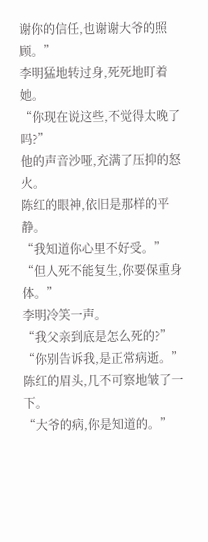谢你的信任,也谢谢大爷的照顾。”
李明猛地转过身,死死地盯着她。
“你现在说这些,不觉得太晚了吗?”
他的声音沙哑,充满了压抑的怒火。
陈红的眼神,依旧是那样的平静。
“我知道你心里不好受。”
“但人死不能复生,你要保重身体。”
李明冷笑一声。
“我父亲到底是怎么死的?”
“你别告诉我,是正常病逝。”
陈红的眉头,几不可察地皱了一下。
“大爷的病,你是知道的。”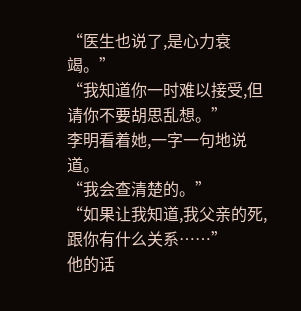“医生也说了,是心力衰竭。”
“我知道你一时难以接受,但请你不要胡思乱想。”
李明看着她,一字一句地说道。
“我会查清楚的。”
“如果让我知道,我父亲的死,跟你有什么关系……”
他的话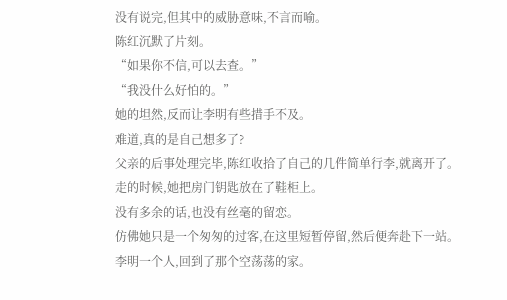没有说完,但其中的威胁意味,不言而喻。
陈红沉默了片刻。
“如果你不信,可以去查。”
“我没什么好怕的。”
她的坦然,反而让李明有些措手不及。
难道,真的是自己想多了?
父亲的后事处理完毕,陈红收拾了自己的几件简单行李,就离开了。
走的时候,她把房门钥匙放在了鞋柜上。
没有多余的话,也没有丝毫的留恋。
仿佛她只是一个匆匆的过客,在这里短暂停留,然后便奔赴下一站。
李明一个人,回到了那个空荡荡的家。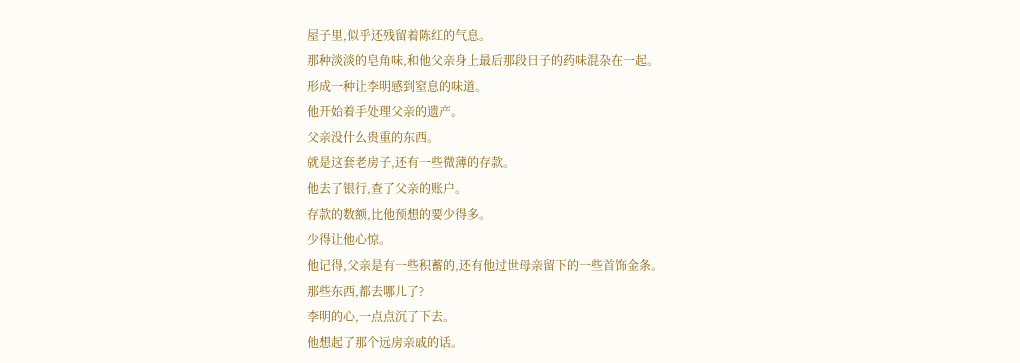屋子里,似乎还残留着陈红的气息。
那种淡淡的皂角味,和他父亲身上最后那段日子的药味混杂在一起。
形成一种让李明感到窒息的味道。
他开始着手处理父亲的遗产。
父亲没什么贵重的东西。
就是这套老房子,还有一些微薄的存款。
他去了银行,查了父亲的账户。
存款的数额,比他预想的要少得多。
少得让他心惊。
他记得,父亲是有一些积蓄的,还有他过世母亲留下的一些首饰金条。
那些东西,都去哪儿了?
李明的心,一点点沉了下去。
他想起了那个远房亲戚的话。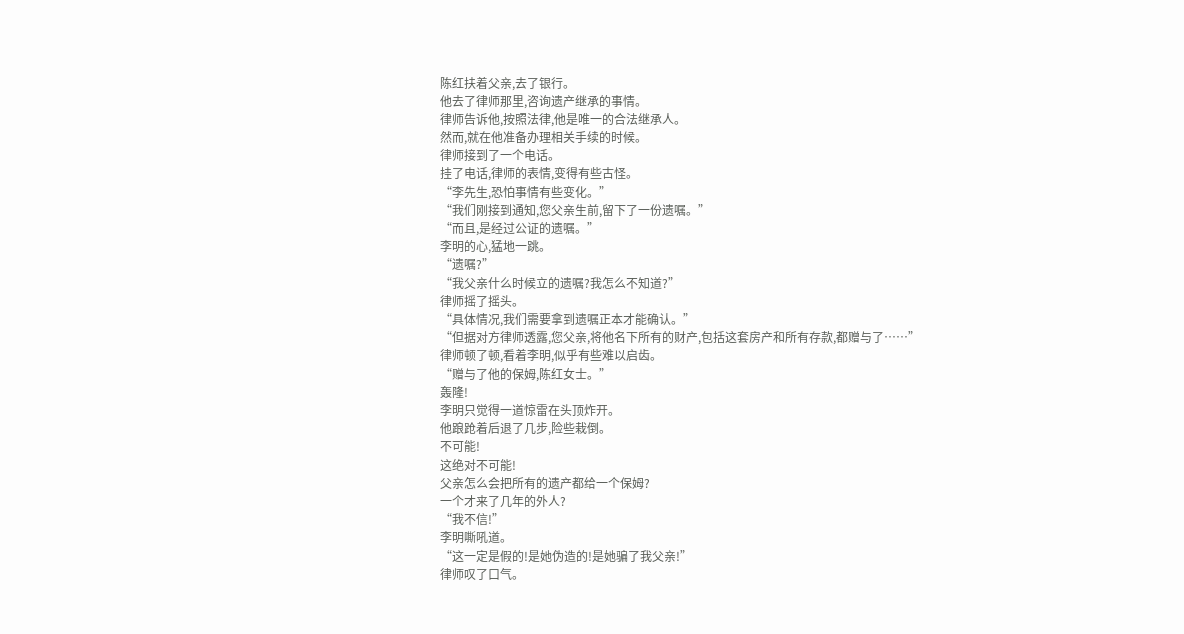陈红扶着父亲,去了银行。
他去了律师那里,咨询遗产继承的事情。
律师告诉他,按照法律,他是唯一的合法继承人。
然而,就在他准备办理相关手续的时候。
律师接到了一个电话。
挂了电话,律师的表情,变得有些古怪。
“李先生,恐怕事情有些变化。”
“我们刚接到通知,您父亲生前,留下了一份遗嘱。”
“而且,是经过公证的遗嘱。”
李明的心,猛地一跳。
“遗嘱?”
“我父亲什么时候立的遗嘱?我怎么不知道?”
律师摇了摇头。
“具体情况,我们需要拿到遗嘱正本才能确认。”
“但据对方律师透露,您父亲,将他名下所有的财产,包括这套房产和所有存款,都赠与了……”
律师顿了顿,看着李明,似乎有些难以启齿。
“赠与了他的保姆,陈红女士。”
轰隆!
李明只觉得一道惊雷在头顶炸开。
他踉跄着后退了几步,险些栽倒。
不可能!
这绝对不可能!
父亲怎么会把所有的遗产都给一个保姆?
一个才来了几年的外人?
“我不信!”
李明嘶吼道。
“这一定是假的!是她伪造的!是她骗了我父亲!”
律师叹了口气。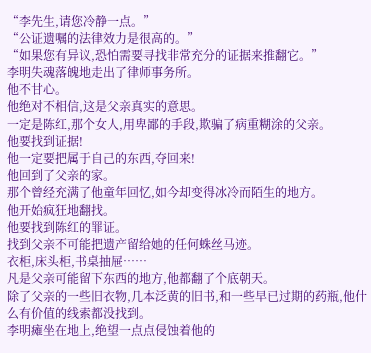“李先生,请您冷静一点。”
“公证遗嘱的法律效力是很高的。”
“如果您有异议,恐怕需要寻找非常充分的证据来推翻它。”
李明失魂落魄地走出了律师事务所。
他不甘心。
他绝对不相信,这是父亲真实的意思。
一定是陈红,那个女人,用卑鄙的手段,欺骗了病重糊涂的父亲。
他要找到证据!
他一定要把属于自己的东西,夺回来!
他回到了父亲的家。
那个曾经充满了他童年回忆,如今却变得冰冷而陌生的地方。
他开始疯狂地翻找。
他要找到陈红的罪证。
找到父亲不可能把遗产留给她的任何蛛丝马迹。
衣柜,床头柜,书桌抽屉……
凡是父亲可能留下东西的地方,他都翻了个底朝天。
除了父亲的一些旧衣物,几本泛黄的旧书,和一些早已过期的药瓶,他什么有价值的线索都没找到。
李明瘫坐在地上,绝望一点点侵蚀着他的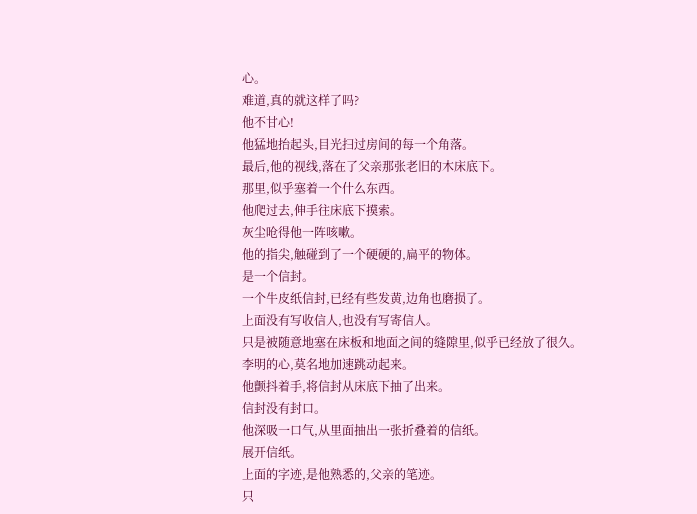心。
难道,真的就这样了吗?
他不甘心!
他猛地抬起头,目光扫过房间的每一个角落。
最后,他的视线,落在了父亲那张老旧的木床底下。
那里,似乎塞着一个什么东西。
他爬过去,伸手往床底下摸索。
灰尘呛得他一阵咳嗽。
他的指尖,触碰到了一个硬硬的,扁平的物体。
是一个信封。
一个牛皮纸信封,已经有些发黄,边角也磨损了。
上面没有写收信人,也没有写寄信人。
只是被随意地塞在床板和地面之间的缝隙里,似乎已经放了很久。
李明的心,莫名地加速跳动起来。
他颤抖着手,将信封从床底下抽了出来。
信封没有封口。
他深吸一口气,从里面抽出一张折叠着的信纸。
展开信纸。
上面的字迹,是他熟悉的,父亲的笔迹。
只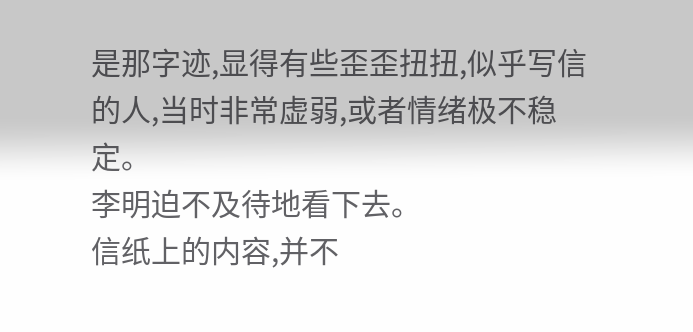是那字迹,显得有些歪歪扭扭,似乎写信的人,当时非常虚弱,或者情绪极不稳定。
李明迫不及待地看下去。
信纸上的内容,并不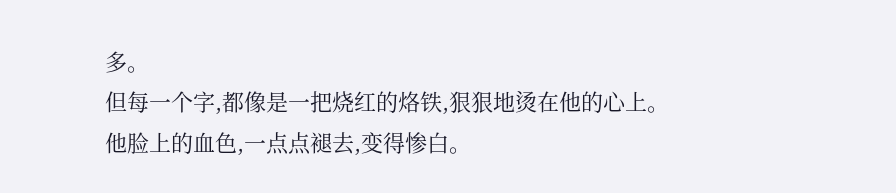多。
但每一个字,都像是一把烧红的烙铁,狠狠地烫在他的心上。
他脸上的血色,一点点褪去,变得惨白。